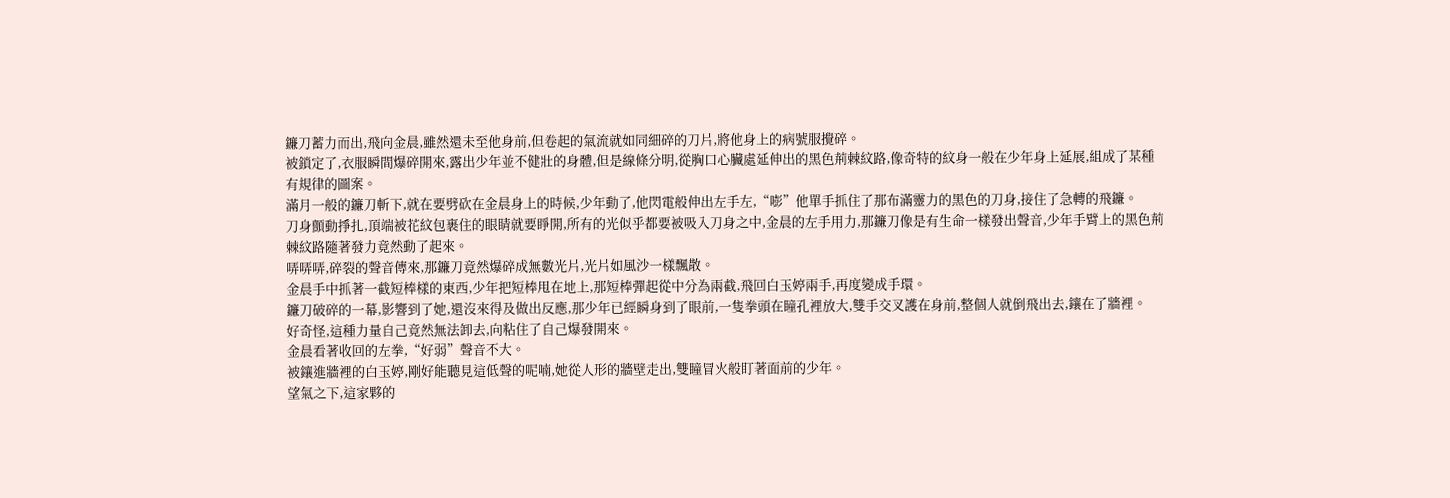鐮刀蓄力而出,飛向金晨,雖然還未至他身前,但卷起的氣流就如同細碎的刀片,將他身上的病號服攪碎。
被鎖定了,衣服瞬間爆碎開來,露出少年並不健壯的身體,但是線條分明,從胸口心臟處延伸出的黑色荊棘紋路,像奇特的紋身一般在少年身上延展,組成了某種有規律的圖案。
滿月一般的鐮刀斬下,就在要劈砍在金晨身上的時候,少年動了,他閃電般伸出左手左,“嘭”他單手抓住了那布滿靈力的黑色的刀身,接住了急轉的飛鐮。
刀身顫動掙扎,頂端被花紋包裹住的眼睛就要睜開,所有的光似乎都要被吸入刀身之中,金晨的左手用力,那鐮刀像是有生命一樣發出聲音,少年手臂上的黑色荊棘紋路隨著發力竟然動了起來。
哢哢哢,碎裂的聲音傳來,那鐮刀竟然爆碎成無數光片,光片如風沙一樣飄散。
金晨手中抓著一截短棒樣的東西,少年把短棒甩在地上,那短棒彈起從中分為兩截,飛回白玉婷兩手,再度變成手環。
鐮刀破碎的一幕,影響到了她,還沒來得及做出反應,那少年已經瞬身到了眼前,一隻拳頭在瞳孔裡放大,雙手交叉護在身前,整個人就倒飛出去,鑲在了牆裡。
好奇怪,這種力量自己竟然無法卸去,向粘住了自己爆發開來。
金晨看著收回的左拳,“好弱”聲音不大。
被鑲進牆裡的白玉婷,剛好能聽見這低聲的呢喃,她從人形的牆壁走出,雙瞳冒火般盯著面前的少年。
望氣之下,這家夥的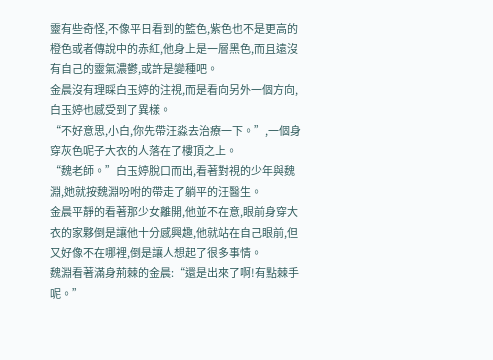靈有些奇怪,不像平日看到的籃色,紫色也不是更高的橙色或者傳說中的赤紅,他身上是一層黑色,而且遠沒有自己的靈氣濃鬱,或許是變種吧。
金晨沒有理睬白玉婷的注視,而是看向另外一個方向,白玉婷也感受到了異樣。
“不好意思,小白,你先帶汪淼去治療一下。”,一個身穿灰色呢子大衣的人落在了樓頂之上。
“魏老師。”白玉婷脫口而出,看著對視的少年與魏淵,她就按魏淵吩咐的帶走了躺平的汪醫生。
金晨平靜的看著那少女離開,他並不在意,眼前身穿大衣的家夥倒是讓他十分感興趣,他就站在自己眼前,但又好像不在哪裡,倒是讓人想起了很多事情。
魏淵看著滿身荊棘的金晨:“還是出來了啊!有點棘手呢。”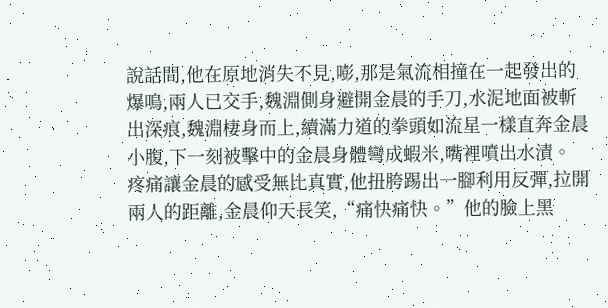說話間,他在原地消失不見,嘭,那是氣流相撞在一起發出的爆鳴,兩人已交手,魏淵側身避開金晨的手刀,水泥地面被斬出深痕,魏淵棲身而上,續滿力道的拳頭如流星一樣直奔金晨小腹,下一刻被擊中的金晨身體彎成蝦米,嘴裡噴出水漬。
疼痛讓金晨的感受無比真實,他扭胯踢出一腳利用反彈,拉開兩人的距離,金晨仰天長笑,“痛快痛快。”他的臉上黑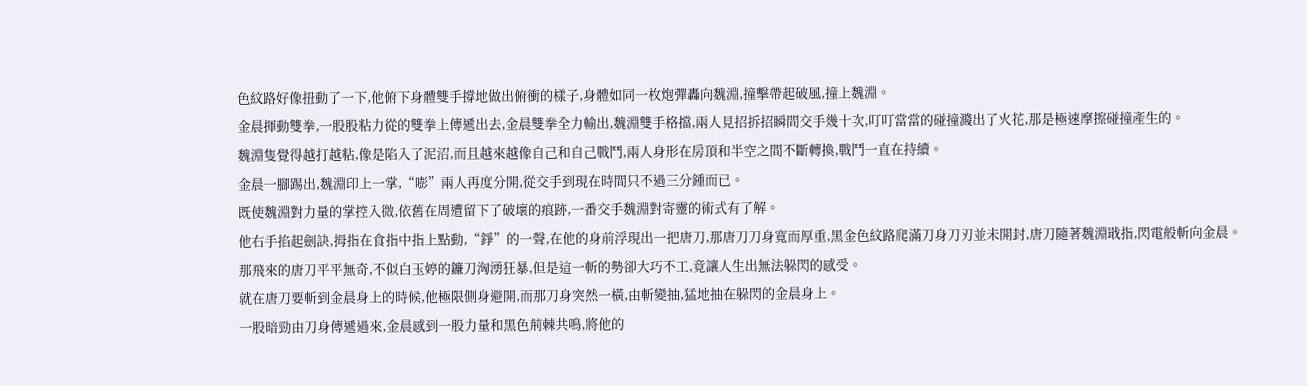色紋路好像扭動了一下,他俯下身體雙手撐地做出俯衝的樣子,身體如同一枚炮彈轟向魏淵,撞擊帶起破風,撞上魏淵。
金晨揮動雙拳,一股股粘力從的雙拳上傳遞出去,金晨雙拳全力輸出,魏淵雙手格擋,兩人見招拆招瞬間交手幾十次,叮叮當當的碰撞濺出了火花,那是極速摩擦碰撞產生的。
魏淵隻覺得越打越粘,像是陷入了泥沼,而且越來越像自己和自己戰鬥,兩人身形在房頂和半空之間不斷轉換,戰鬥一直在持續。
金晨一腳踢出,魏淵印上一掌,“嘭”兩人再度分開,從交手到現在時間只不過三分鍾而已。
既使魏淵對力量的掌控入微,依舊在周遭留下了破壞的痕跡,一番交手魏淵對寄靈的術式有了解。
他右手掐起劍訣,拇指在食指中指上點動,“錚”的一聲,在他的身前浮現出一把唐刀,那唐刀刀身寬而厚重,黑金色紋路爬滿刀身刀刃並未開封,唐刀隨著魏淵戢指,閃電般斬向金晨。
那飛來的唐刀平平無奇,不似白玉婷的鐮刀洶湧狂暴,但是這一斬的勢卻大巧不工,竟讓人生出無法躲閃的感受。
就在唐刀要斬到金晨身上的時候,他極限側身避開,而那刀身突然一橫,由斬變抽,猛地抽在躲閃的金晨身上。
一股暗勁由刀身傳遞過來,金晨感到一股力量和黑色荊棘共鳴,將他的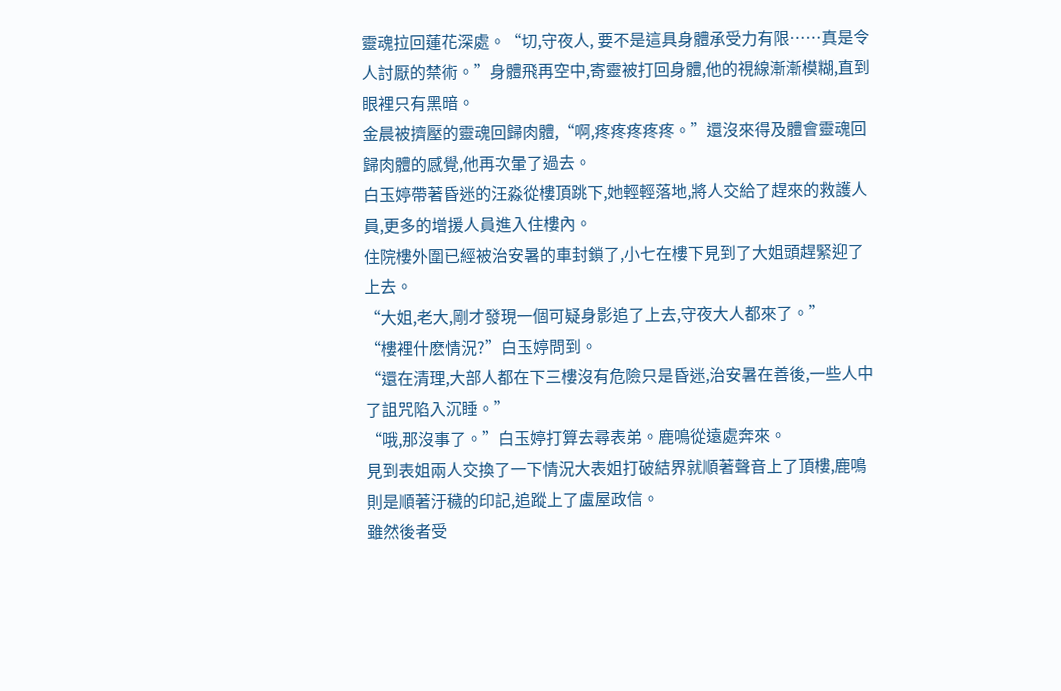靈魂拉回蓮花深處。“切,守夜人, 要不是這具身體承受力有限……真是令人討厭的禁術。”身體飛再空中,寄靈被打回身體,他的視線漸漸模糊,直到眼裡只有黑暗。
金晨被擠壓的靈魂回歸肉體,“啊,疼疼疼疼疼。”還沒來得及體會靈魂回歸肉體的感覺,他再次暈了過去。
白玉婷帶著昏迷的汪淼從樓頂跳下,她輕輕落地,將人交給了趕來的救護人員,更多的增援人員進入住樓內。
住院樓外圍已經被治安暑的車封鎖了,小七在樓下見到了大姐頭趕緊迎了上去。
“大姐,老大,剛才發現一個可疑身影追了上去,守夜大人都來了。”
“樓裡什麽情況?”白玉婷問到。
“還在清理,大部人都在下三樓沒有危險只是昏迷,治安暑在善後,一些人中了詛咒陷入沉睡。”
“哦,那沒事了。”白玉婷打算去尋表弟。鹿鳴從遠處奔來。
見到表姐兩人交換了一下情況大表姐打破結界就順著聲音上了頂樓,鹿鳴則是順著汙穢的印記,追蹤上了盧屋政信。
雖然後者受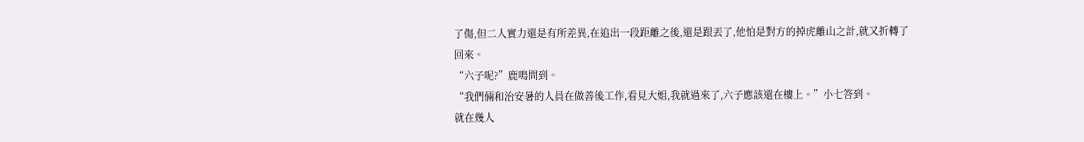了傷,但二人實力還是有所差異,在追出一段距離之後,還是跟丟了,他怕是對方的掉虎離山之計,就又折轉了回來。
“六子呢?”鹿鳴問到。
“我們倆和治安暑的人員在做善後工作,看見大姐,我就過來了,六子應該還在樓上。”小七答到。
就在幾人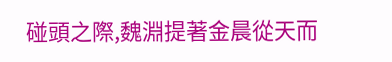碰頭之際,魏淵提著金晨從天而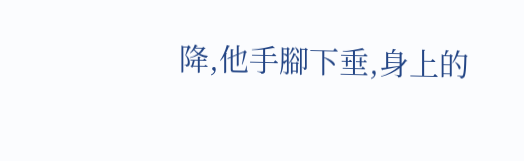降,他手腳下垂,身上的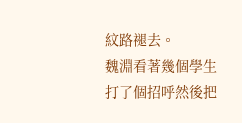紋路褪去。
魏淵看著幾個學生打了個招呼然後把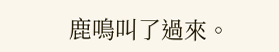鹿鳴叫了過來。